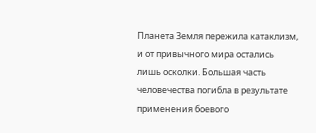Планета Земля пережила катаклизм, и от привычного мира остались лишь осколки. Большая часть человечества погибла в результате применения боевого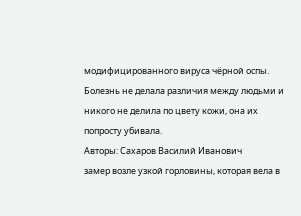модифицированного вируса чёрной оспы. Болезнь не делала различия между людьми и никого не делила по цвету кожи, она их попросту убивала.
Авторы: Сахаров Василий Иванович
замер возле узкой горловины, которая вела в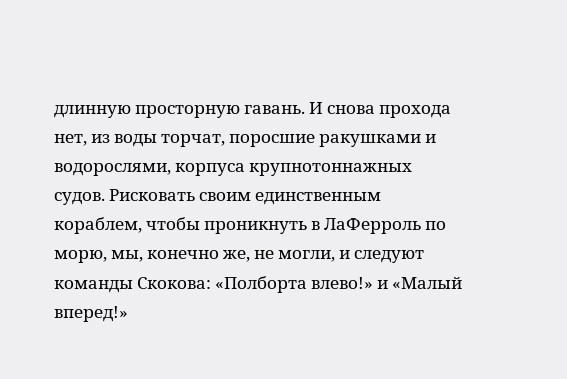длинную просторную гавань. И снова прохода нет, из воды торчат, поросшие ракушками и водорослями, корпуса крупнотоннажных судов. Рисковать своим единственным кораблем, чтобы проникнуть в ЛаФерроль по морю, мы, конечно же, не могли, и следуют команды Скокова: «Полборта влево!» и «Малый вперед!»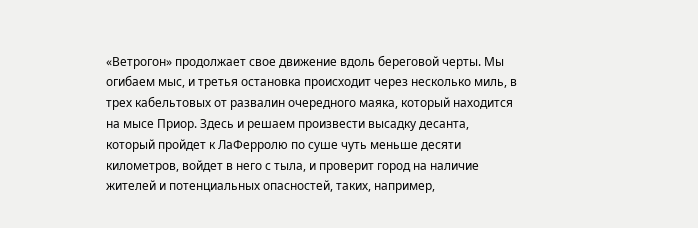«Ветрогон» продолжает свое движение вдоль береговой черты. Мы огибаем мыс, и третья остановка происходит через несколько миль, в трех кабельтовых от развалин очередного маяка, который находится на мысе Приор. Здесь и решаем произвести высадку десанта, который пройдет к ЛаФерролю по суше чуть меньше десяти километров, войдет в него с тыла, и проверит город на наличие жителей и потенциальных опасностей, таких, например,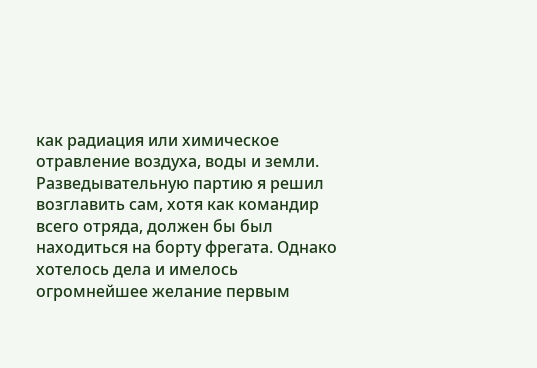как радиация или химическое отравление воздуха, воды и земли.
Разведывательную партию я решил возглавить сам, хотя как командир всего отряда, должен бы был находиться на борту фрегата. Однако хотелось дела и имелось огромнейшее желание первым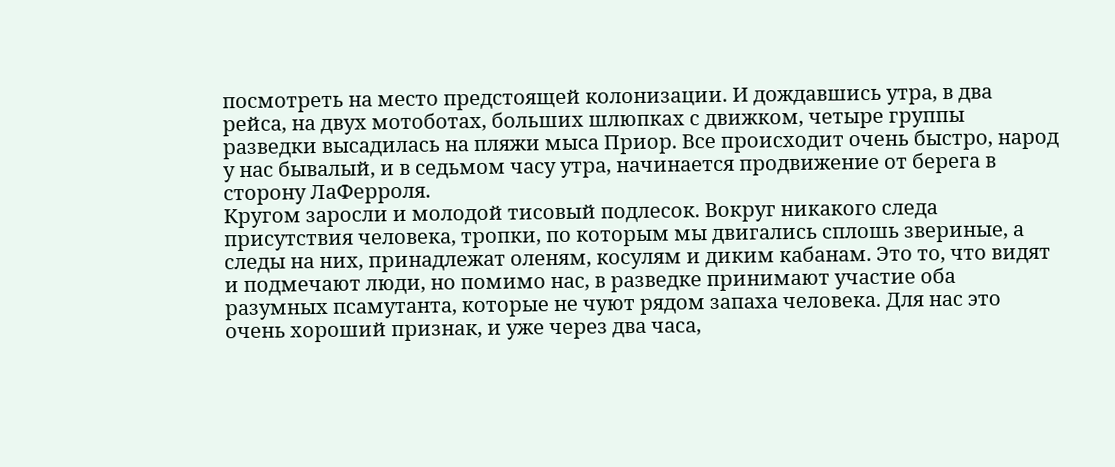посмотреть на место предстоящей колонизации. И дождавшись утра, в два рейса, на двух мотоботах, больших шлюпках с движком, четыре группы разведки высадилась на пляжи мыса Приор. Все происходит очень быстро, народ у нас бывалый, и в седьмом часу утра, начинается продвижение от берега в сторону ЛаФерроля.
Кругом заросли и молодой тисовый подлесок. Вокруг никакого следа присутствия человека, тропки, по которым мы двигались сплошь звериные, а следы на них, принадлежат оленям, косулям и диким кабанам. Это то, что видят и подмечают люди, но помимо нас, в разведке принимают участие оба разумных псамутанта, которые не чуют рядом запаха человека. Для нас это очень хороший признак, и уже через два часа,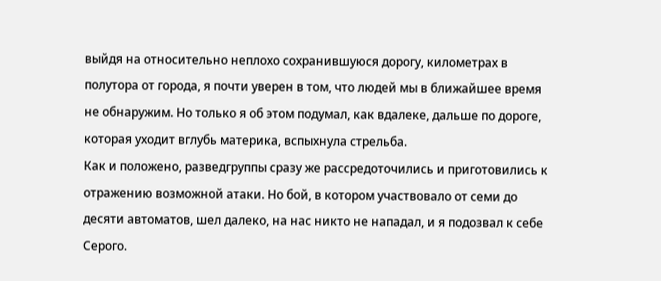выйдя на относительно неплохо сохранившуюся дорогу, километрах в полутора от города, я почти уверен в том, что людей мы в ближайшее время не обнаружим. Но только я об этом подумал, как вдалеке, дальше по дороге, которая уходит вглубь материка, вспыхнула стрельба.
Как и положено, разведгруппы сразу же рассредоточились и приготовились к отражению возможной атаки. Но бой, в котором участвовало от семи до десяти автоматов, шел далеко, на нас никто не нападал, и я подозвал к себе Серого.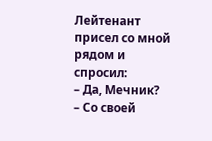Лейтенант присел со мной рядом и спросил:
– Да, Мечник?
– Со своей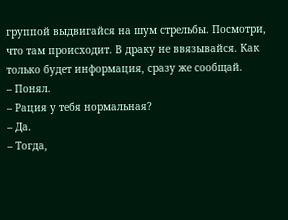группой выдвигайся на шум стрельбы. Посмотри, что там происходит. В драку не ввязывайся. Как только будет информация, сразу же сообщай.
– Понял.
– Рация у тебя нормальная?
– Да.
– Тогда,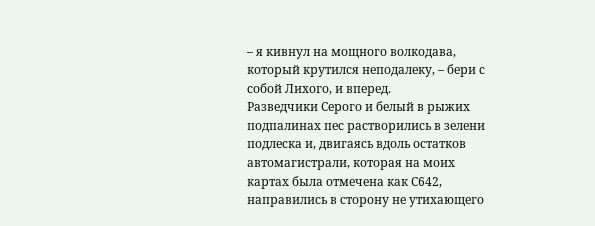– я кивнул на мощного волкодава, который крутился неподалеку, – бери с собой Лихого, и вперед.
Разведчики Серого и белый в рыжих подпалинах пес растворились в зелени подлеска и, двигаясь вдоль остатков автомагистрали, которая на моих картах была отмечена как С642, направились в сторону не утихающего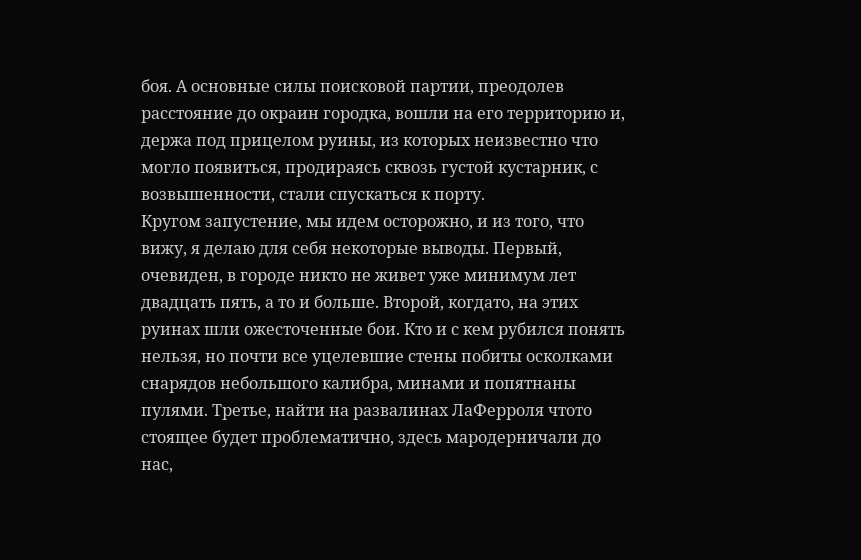боя. А основные силы поисковой партии, преодолев расстояние до окраин городка, вошли на его территорию и, держа под прицелом руины, из которых неизвестно что могло появиться, продираясь сквозь густой кустарник, с возвышенности, стали спускаться к порту.
Кругом запустение, мы идем осторожно, и из того, что вижу, я делаю для себя некоторые выводы. Первый, очевиден, в городе никто не живет уже минимум лет двадцать пять, а то и больше. Второй, когдато, на этих руинах шли ожесточенные бои. Кто и с кем рубился понять нельзя, но почти все уцелевшие стены побиты осколками снарядов небольшого калибра, минами и попятнаны пулями. Третье, найти на развалинах ЛаФерроля чтото стоящее будет проблематично, здесь мародерничали до нас,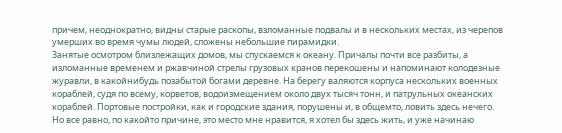причем, неоднократно, видны старые раскопы, взломанные подвалы и в нескольких местах, из черепов умерших во время чумы людей, сложены небольшие пирамидки.
Занятые осмотром близлежащих домов, мы спускаемся к океану. Причалы почти все разбиты, а изломанные временем и ржавчиной стрелы грузовых кранов перекошены и напоминают колодезные журавли, в какойнибудь позабытой богами деревне. На берегу валяются корпуса нескольких военных кораблей, судя по всему, корветов, водоизмещением около двух тысяч тонн, и патрульных океанских кораблей. Портовые постройки, как и городские здания, порушены и, в общемто, ловить здесь нечего.
Но все равно, по какойто причине, это место мне нравится, я хотел бы здесь жить, и уже начинаю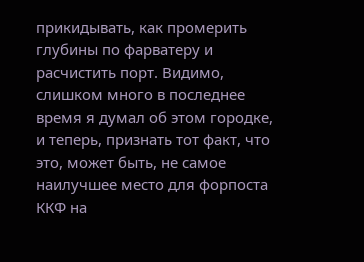прикидывать, как промерить глубины по фарватеру и расчистить порт. Видимо, слишком много в последнее время я думал об этом городке, и теперь, признать тот факт, что это, может быть, не самое наилучшее место для форпоста ККФ на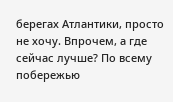берегах Атлантики, просто не хочу. Впрочем, а где сейчас лучше? По всему побережью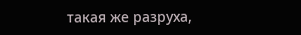такая же разруха,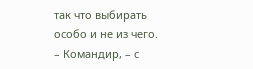так что выбирать особо и не из чего.
– Командир, – с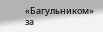«Багульником» за